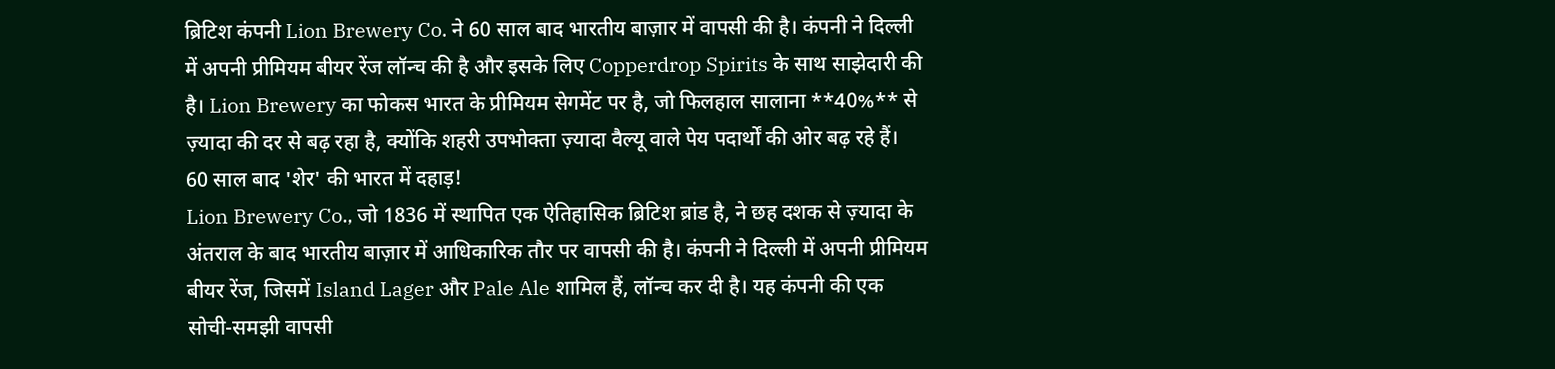ब्रिटिश कंपनी Lion Brewery Co. ने 60 साल बाद भारतीय बाज़ार में वापसी की है। कंपनी ने दिल्ली में अपनी प्रीमियम बीयर रेंज लॉन्च की है और इसके लिए Copperdrop Spirits के साथ साझेदारी की है। Lion Brewery का फोकस भारत के प्रीमियम सेगमेंट पर है, जो फिलहाल सालाना **40%** से ज़्यादा की दर से बढ़ रहा है, क्योंकि शहरी उपभोक्ता ज़्यादा वैल्यू वाले पेय पदार्थों की ओर बढ़ रहे हैं।
60 साल बाद 'शेर' की भारत में दहाड़!
Lion Brewery Co., जो 1836 में स्थापित एक ऐतिहासिक ब्रिटिश ब्रांड है, ने छह दशक से ज़्यादा के अंतराल के बाद भारतीय बाज़ार में आधिकारिक तौर पर वापसी की है। कंपनी ने दिल्ली में अपनी प्रीमियम बीयर रेंज, जिसमें Island Lager और Pale Ale शामिल हैं, लॉन्च कर दी है। यह कंपनी की एक सोची-समझी वापसी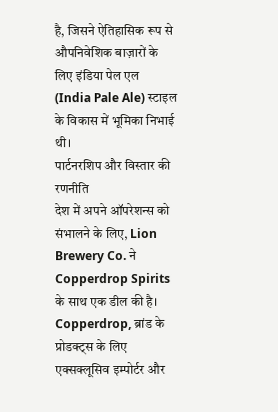है, जिसने ऐतिहासिक रूप से औपनिवेशिक बाज़ारों के लिए इंडिया पेल एल (India Pale Ale) स्टाइल के विकास में भूमिका निभाई थी।
पार्टनरशिप और विस्तार की रणनीति
देश में अपने ऑपरेशन्स को संभालने के लिए, Lion Brewery Co. ने Copperdrop Spirits के साथ एक डील की है। Copperdrop, ब्रांड के प्रोडक्ट्स के लिए एक्सक्लूसिव इम्पोर्टर और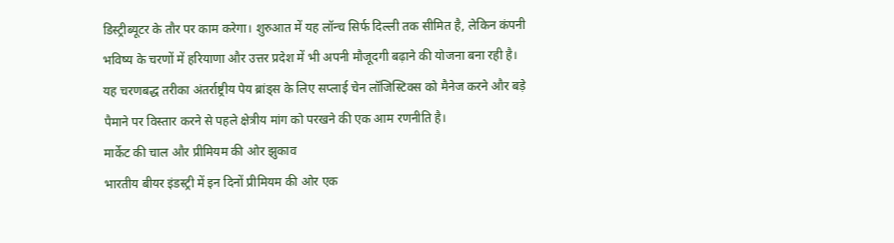डिस्ट्रीब्यूटर के तौर पर काम करेगा। शुरुआत में यह लॉन्च सिर्फ दिल्ली तक सीमित है, लेकिन कंपनी भविष्य के चरणों में हरियाणा और उत्तर प्रदेश में भी अपनी मौजूदगी बढ़ाने की योजना बना रही है। यह चरणबद्ध तरीका अंतर्राष्ट्रीय पेय ब्रांड्स के लिए सप्लाई चेन लॉजिस्टिक्स को मैनेज करने और बड़े पैमाने पर विस्तार करने से पहले क्षेत्रीय मांग को परखने की एक आम रणनीति है।
मार्केट की चाल और प्रीमियम की ओर झुकाव
भारतीय बीयर इंडस्ट्री में इन दिनों प्रीमियम की ओर एक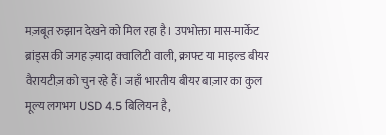मज़बूत रुझान देखने को मिल रहा है। उपभोक्ता मास-मार्केट ब्रांड्स की जगह ज़्यादा क्वालिटी वाली, क्राफ्ट या माइल्ड बीयर वैरायटीज़ को चुन रहे हैं। जहाँ भारतीय बीयर बाज़ार का कुल मूल्य लगभग USD 4.5 बिलियन है,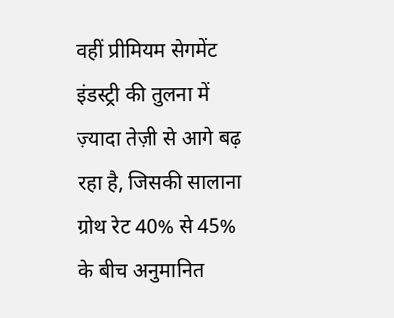वहीं प्रीमियम सेगमेंट इंडस्ट्री की तुलना में ज़्यादा तेज़ी से आगे बढ़ रहा है, जिसकी सालाना ग्रोथ रेट 40% से 45% के बीच अनुमानित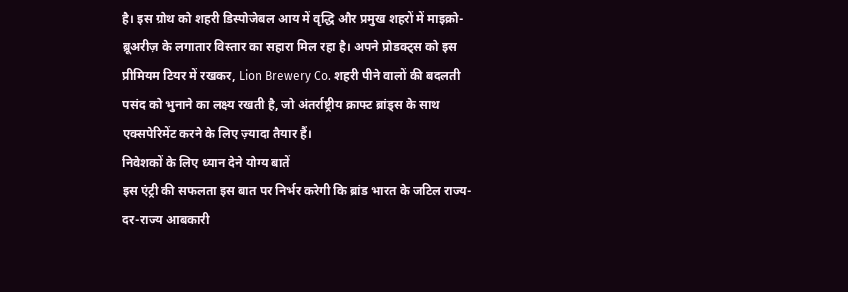है। इस ग्रोथ को शहरी डिस्पोजेबल आय में वृद्धि और प्रमुख शहरों में माइक्रो-ब्रूअरीज़ के लगातार विस्तार का सहारा मिल रहा है। अपने प्रोडक्ट्स को इस प्रीमियम टियर में रखकर, Lion Brewery Co. शहरी पीने वालों की बदलती पसंद को भुनाने का लक्ष्य रखती है, जो अंतर्राष्ट्रीय क्राफ्ट ब्रांड्स के साथ एक्सपेरिमेंट करने के लिए ज़्यादा तैयार हैं।
निवेशकों के लिए ध्यान देने योग्य बातें
इस एंट्री की सफलता इस बात पर निर्भर करेगी कि ब्रांड भारत के जटिल राज्य-दर-राज्य आबकारी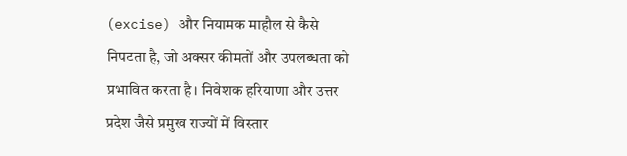(excise) और नियामक माहौल से कैसे निपटता है, जो अक्सर कीमतों और उपलब्धता को प्रभावित करता है। निवेशक हरियाणा और उत्तर प्रदेश जैसे प्रमुख राज्यों में विस्तार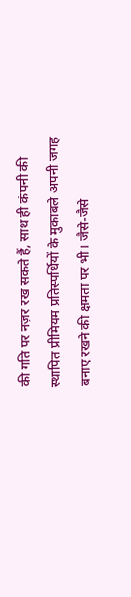की गति पर नज़र रख सकते हैं, साथ ही कंपनी की स्थापित प्रीमियम प्रतिस्पर्धियों के मुकाबले अपनी जगह बनाए रखने की क्षमता पर भी। जैसे-जैसे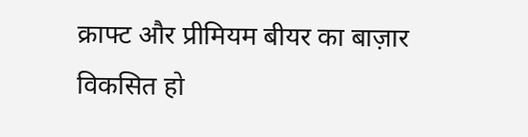क्राफ्ट और प्रीमियम बीयर का बाज़ार विकसित हो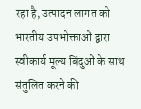रहा है, उत्पादन लागत को भारतीय उपभोक्ताओं द्वारा स्वीकार्य मूल्य बिंदुओं के साथ संतुलित करने की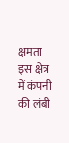क्षमता इस क्षेत्र में कंपनी की लंबी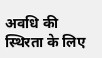अवधि की स्थिरता के लिए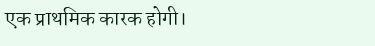एक प्राथमिक कारक होगी।